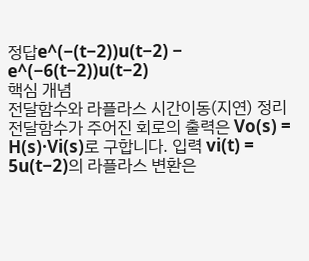정답e^(−(t−2))u(t−2) − e^(−6(t−2))u(t−2)
핵심 개념
전달함수와 라플라스 시간이동(지연) 정리
전달함수가 주어진 회로의 출력은 Vo(s) = H(s)·Vi(s)로 구합니다. 입력 vi(t) = 5u(t−2)의 라플라스 변환은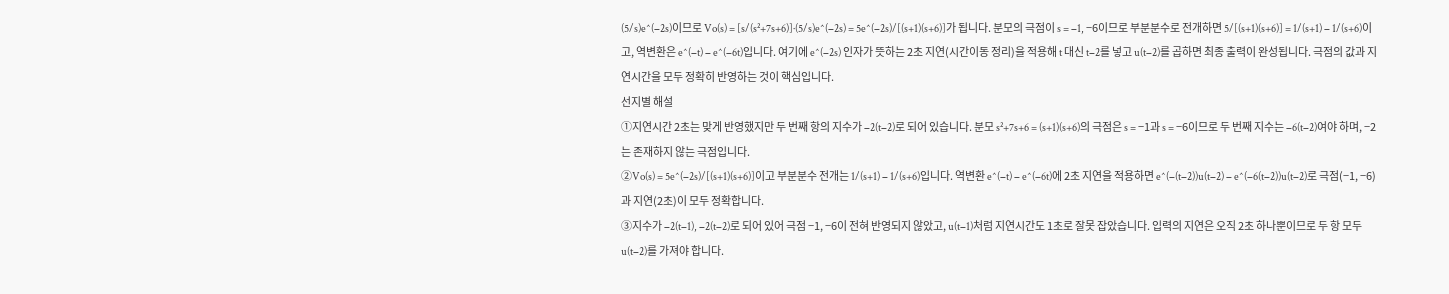(5/s)e^(−2s)이므로 Vo(s) = [s/(s²+7s+6)]·(5/s)e^(−2s) = 5e^(−2s)/[(s+1)(s+6)]가 됩니다. 분모의 극점이 s = −1, −6이므로 부분분수로 전개하면 5/[(s+1)(s+6)] = 1/(s+1) − 1/(s+6)이고, 역변환은 e^(−t) − e^(−6t)입니다. 여기에 e^(−2s) 인자가 뜻하는 2초 지연(시간이동 정리)을 적용해 t 대신 t−2를 넣고 u(t−2)를 곱하면 최종 출력이 완성됩니다. 극점의 값과 지연시간을 모두 정확히 반영하는 것이 핵심입니다.
선지별 해설
①지연시간 2초는 맞게 반영했지만 두 번째 항의 지수가 −2(t−2)로 되어 있습니다. 분모 s²+7s+6 = (s+1)(s+6)의 극점은 s = −1과 s = −6이므로 두 번째 지수는 −6(t−2)여야 하며, −2는 존재하지 않는 극점입니다.
②Vo(s) = 5e^(−2s)/[(s+1)(s+6)]이고 부분분수 전개는 1/(s+1) − 1/(s+6)입니다. 역변환 e^(−t) − e^(−6t)에 2초 지연을 적용하면 e^(−(t−2))u(t−2) − e^(−6(t−2))u(t−2)로 극점(−1, −6)과 지연(2초)이 모두 정확합니다.
③지수가 −2(t−1), −2(t−2)로 되어 있어 극점 −1, −6이 전혀 반영되지 않았고, u(t−1)처럼 지연시간도 1초로 잘못 잡았습니다. 입력의 지연은 오직 2초 하나뿐이므로 두 항 모두 u(t−2)를 가져야 합니다.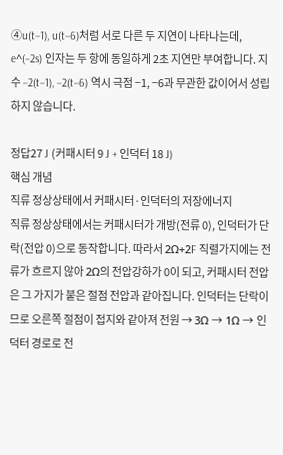④u(t−1), u(t−6)처럼 서로 다른 두 지연이 나타나는데, e^(−2s) 인자는 두 항에 동일하게 2초 지연만 부여합니다. 지수 −2(t−1), −2(t−6) 역시 극점 −1, −6과 무관한 값이어서 성립하지 않습니다.

정답27 J (커패시터 9 J + 인덕터 18 J)
핵심 개념
직류 정상상태에서 커패시터·인덕터의 저장에너지
직류 정상상태에서는 커패시터가 개방(전류 0), 인덕터가 단락(전압 0)으로 동작합니다. 따라서 2Ω+2F 직렬가지에는 전류가 흐르지 않아 2Ω의 전압강하가 0이 되고, 커패시터 전압은 그 가지가 붙은 절점 전압과 같아집니다. 인덕터는 단락이므로 오른쪽 절점이 접지와 같아져 전원 → 3Ω → 1Ω → 인덕터 경로로 전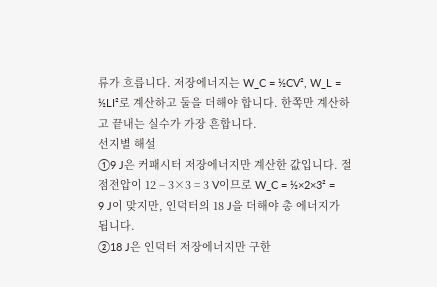류가 흐릅니다. 저장에너지는 W_C = ½CV², W_L = ½LI²로 계산하고 둘을 더해야 합니다. 한쪽만 계산하고 끝내는 실수가 가장 흔합니다.
선지별 해설
①9 J은 커패시터 저장에너지만 계산한 값입니다. 절점전압이 12 − 3×3 = 3 V이므로 W_C = ½×2×3² = 9 J이 맞지만, 인덕터의 18 J을 더해야 총 에너지가 됩니다.
②18 J은 인덕터 저장에너지만 구한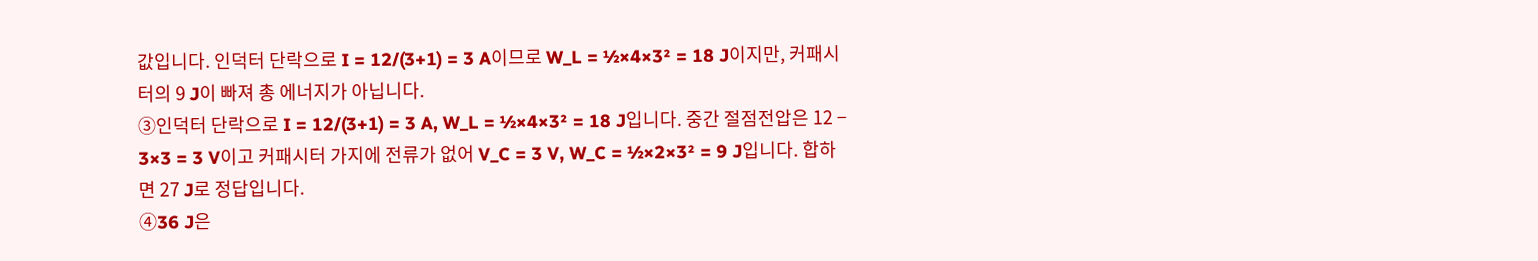값입니다. 인덕터 단락으로 I = 12/(3+1) = 3 A이므로 W_L = ½×4×3² = 18 J이지만, 커패시터의 9 J이 빠져 총 에너지가 아닙니다.
③인덕터 단락으로 I = 12/(3+1) = 3 A, W_L = ½×4×3² = 18 J입니다. 중간 절점전압은 12 − 3×3 = 3 V이고 커패시터 가지에 전류가 없어 V_C = 3 V, W_C = ½×2×3² = 9 J입니다. 합하면 27 J로 정답입니다.
④36 J은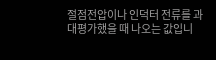절점전압이나 인덕터 전류를 과대평가했을 때 나오는 값입니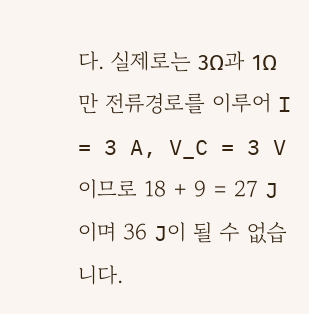다. 실제로는 3Ω과 1Ω만 전류경로를 이루어 I = 3 A, V_C = 3 V이므로 18 + 9 = 27 J이며 36 J이 될 수 없습니다.